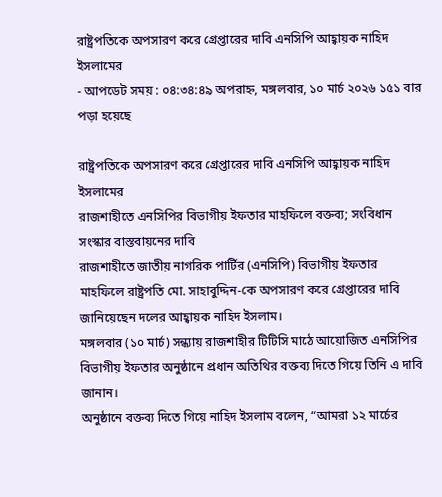রাষ্ট্রপতিকে অপসারণ করে গ্রেপ্তারের দাবি এনসিপি আহ্বায়ক নাহিদ ইসলামের
- আপডেট সময় : ০৪:৩৪:৪৯ অপরাহ্ন, মঙ্গলবার, ১০ মার্চ ২০২৬ ১৫১ বার পড়া হয়েছে

রাষ্ট্রপতিকে অপসারণ করে গ্রেপ্তারের দাবি এনসিপি আহ্বায়ক নাহিদ ইসলামের
রাজশাহীতে এনসিপির বিভাগীয় ইফতার মাহফিলে বক্তব্য; সংবিধান সংস্কার বাস্তবায়নের দাবি
রাজশাহীতে জাতীয় নাগরিক পার্টির (এনসিপি) বিভাগীয় ইফতার মাহফিলে রাষ্ট্রপতি মো. সাহাবুদ্দিন-কে অপসারণ করে গ্রেপ্তারের দাবি জানিয়েছেন দলের আহ্বায়ক নাহিদ ইসলাম।
মঙ্গলবার (১০ মার্চ) সন্ধ্যায় রাজশাহীর টিটিসি মাঠে আয়োজিত এনসিপির বিভাগীয় ইফতার অনুষ্ঠানে প্রধান অতিথির বক্তব্য দিতে গিয়ে তিনি এ দাবি জানান।
অনুষ্ঠানে বক্তব্য দিতে গিয়ে নাহিদ ইসলাম বলেন, “আমরা ১২ মার্চের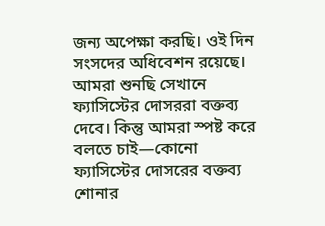জন্য অপেক্ষা করছি। ওই দিন সংসদের অধিবেশন রয়েছে। আমরা শুনছি সেখানে ফ্যাসিস্টের দোসররা বক্তব্য দেবে। কিন্তু আমরা স্পষ্ট করে বলতে চাই—কোনো ফ্যাসিস্টের দোসরের বক্তব্য শোনার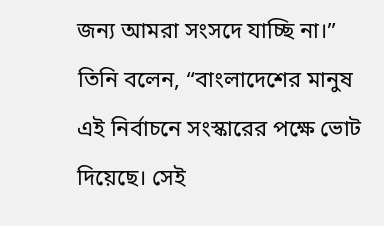জন্য আমরা সংসদে যাচ্ছি না।”
তিনি বলেন, “বাংলাদেশের মানুষ এই নির্বাচনে সংস্কারের পক্ষে ভোট দিয়েছে। সেই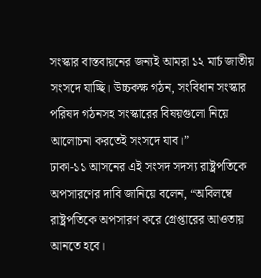সংস্কার বাস্তবায়নের জন্যই আমরা ১২ মার্চ জাতীয় সংসদে যাচ্ছি। উচ্চকক্ষ গঠন, সংবিধান সংস্কার পরিষদ গঠনসহ সংস্কারের বিষয়গুলো নিয়ে আলোচনা করতেই সংসদে যাব।”
ঢাকা-১১ আসনের এই সংসদ সদস্য রাষ্ট্রপতিকে অপসারণের দাবি জানিয়ে বলেন, “অবিলম্বে রাষ্ট্রপতিকে অপসারণ করে গ্রেপ্তারের আওতায় আনতে হবে।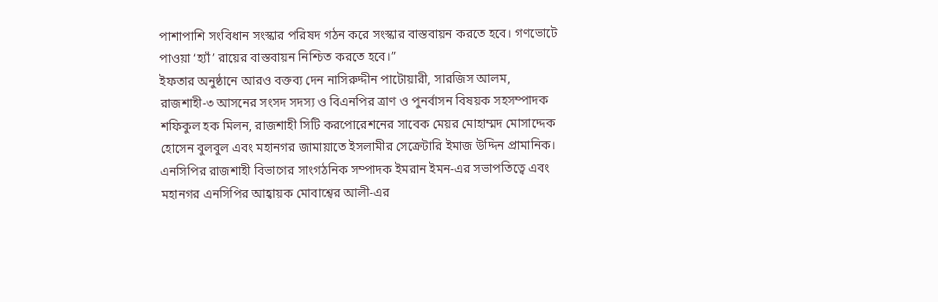পাশাপাশি সংবিধান সংস্কার পরিষদ গঠন করে সংস্কার বাস্তবায়ন করতে হবে। গণভোটে পাওয়া ‘হ্যাঁ’ রায়ের বাস্তবায়ন নিশ্চিত করতে হবে।”
ইফতার অনুষ্ঠানে আরও বক্তব্য দেন নাসিরুদ্দীন পাটোয়ারী, সারজিস আলম, রাজশাহী-৩ আসনের সংসদ সদস্য ও বিএনপির ত্রাণ ও পুনর্বাসন বিষয়ক সহসম্পাদক শফিকুল হক মিলন, রাজশাহী সিটি করপোরেশনের সাবেক মেয়র মোহাম্মদ মোসাদ্দেক হোসেন বুলবুল এবং মহানগর জামায়াতে ইসলামীর সেক্রেটারি ইমাজ উদ্দিন প্রামানিক।
এনসিপির রাজশাহী বিভাগের সাংগঠনিক সম্পাদক ইমরান ইমন-এর সভাপতিত্বে এবং মহানগর এনসিপির আহ্বায়ক মোবাশ্বের আলী-এর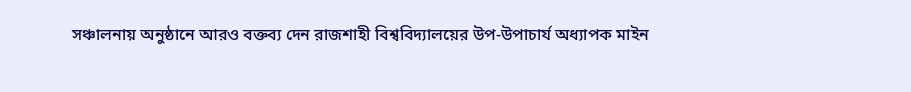সঞ্চালনায় অনুষ্ঠানে আরও বক্তব্য দেন রাজশাহী বিশ্ববিদ্যালয়ের উপ-উপাচার্য অধ্যাপক মাইন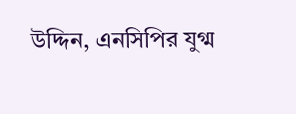উদ্দিন, এনসিপির যুগ্ম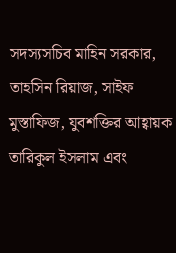সদস্যসচিব মাহিন সরকার, তাহসিন রিয়াজ, সাইফ মুস্তাফিজ, যুবশক্তির আহ্বায়ক তারিকুল ইসলাম এবং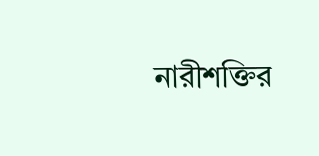নারীশক্তির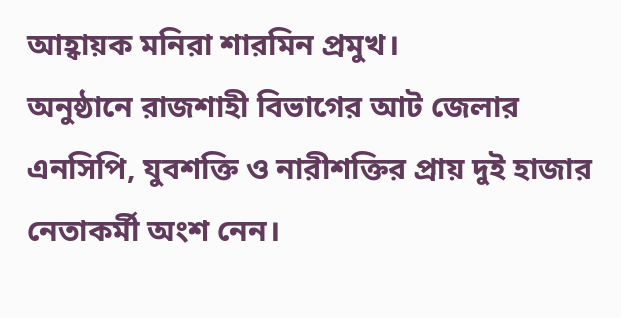আহ্বায়ক মনিরা শারমিন প্রমুখ।
অনুষ্ঠানে রাজশাহী বিভাগের আট জেলার এনসিপি, যুবশক্তি ও নারীশক্তির প্রায় দুই হাজার নেতাকর্মী অংশ নেন।